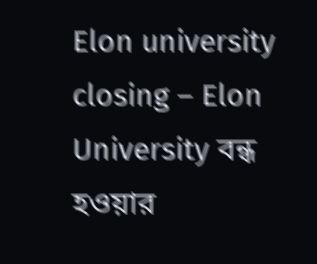Elon university closing – Elon University বন্ধ হওয়ার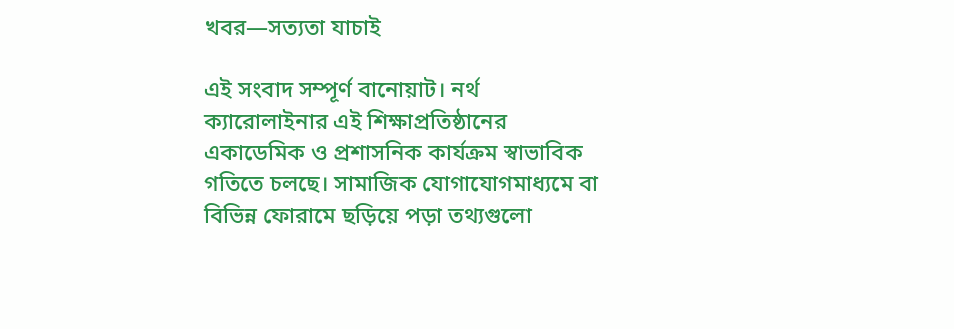খবর—সত্যতা যাচাই

এই সংবাদ সম্পূর্ণ বানোয়াট। নর্থ ক্যারোলাইনার এই শিক্ষাপ্রতিষ্ঠানের একাডেমিক ও প্রশাসনিক কার্যক্রম স্বাভাবিক গতিতে চলছে। সামাজিক যোগাযোগমাধ্যমে বা বিভিন্ন ফোরামে ছড়িয়ে পড়া তথ্যগুলো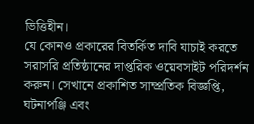ভিত্তিহীন।
যে কোনও প্রকারের বিতর্কিত দাবি যাচাই করতে সরাসরি প্রতিষ্ঠানের দাপ্তরিক ওয়েবসাইট পরিদর্শন করুন। সেখানে প্রকাশিত সাম্প্রতিক বিজ্ঞপ্তি, ঘটনাপঞ্জি এবং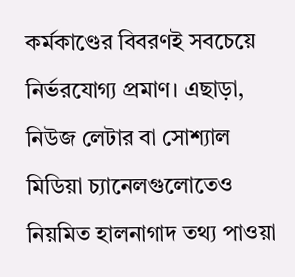কর্মকাণ্ডের বিবরণই সবচেয়ে নির্ভরযোগ্য প্রমাণ। এছাড়া, নিউজ লেটার বা সোশ্যাল মিডিয়া চ্যানেলগুলোতেও নিয়মিত হালনাগাদ তথ্য পাওয়া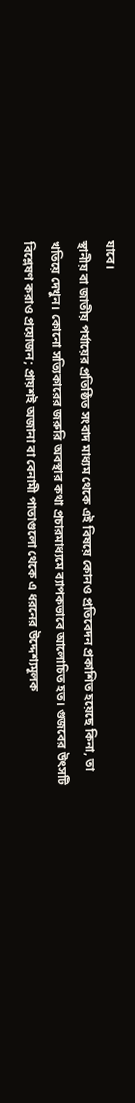যাবে।
স্থানীয় বা জাতীয় পর্যায়ের প্রতিষ্ঠিত সংবাদ মাধ্যম থেকে এই বিষয়ে কোনও প্রতিবেদন প্রকাশিত হয়েছে কিনা, তা খতিয়ে দেখুন। কোনো সত্যিকারের জরুরি অবস্থার কথা প্রচারমাধ্যমে ব্যাপকভাবে আলোচিত হত। গুজবের উৎসটি বিশ্লেষণ করাও প্রয়োজন; প্রায়শই অজানা বা বেনামী পাতাগুলো থেকে এ ধরনের উদ্দেশ্যমূলক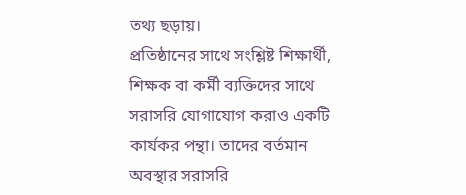তথ্য ছড়ায়।
প্রতিষ্ঠানের সাথে সংশ্লিষ্ট শিক্ষার্থী, শিক্ষক বা কর্মী ব্যক্তিদের সাথে সরাসরি যোগাযোগ করাও একটি কার্যকর পন্থা। তাদের বর্তমান অবস্থার সরাসরি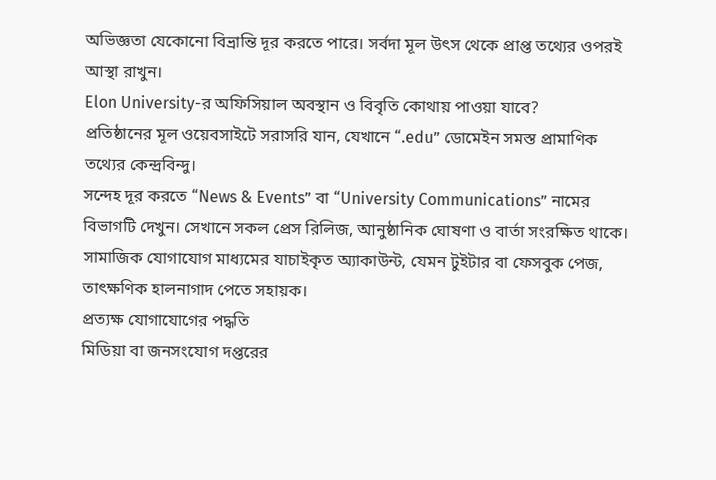অভিজ্ঞতা যেকোনো বিভ্রান্তি দূর করতে পারে। সর্বদা মূল উৎস থেকে প্রাপ্ত তথ্যের ওপরই আস্থা রাখুন।
Elon University-র অফিসিয়াল অবস্থান ও বিবৃতি কোথায় পাওয়া যাবে?
প্রতিষ্ঠানের মূল ওয়েবসাইটে সরাসরি যান, যেখানে “.edu” ডোমেইন সমস্ত প্রামাণিক তথ্যের কেন্দ্রবিন্দু।
সন্দেহ দূর করতে “News & Events” বা “University Communications” নামের বিভাগটি দেখুন। সেখানে সকল প্রেস রিলিজ, আনুষ্ঠানিক ঘোষণা ও বার্তা সংরক্ষিত থাকে। সামাজিক যোগাযোগ মাধ্যমের যাচাইকৃত অ্যাকাউন্ট, যেমন টুইটার বা ফেসবুক পেজ, তাৎক্ষণিক হালনাগাদ পেতে সহায়ক।
প্রত্যক্ষ যোগাযোগের পদ্ধতি
মিডিয়া বা জনসংযোগ দপ্তরের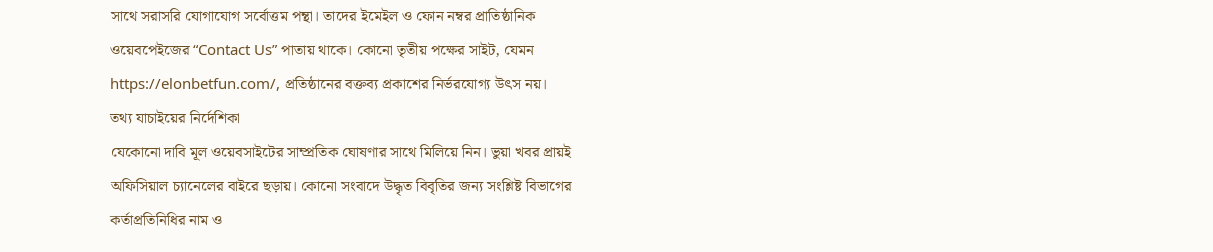সাথে সরাসরি যোগাযোগ সর্বোত্তম পন্থা। তাদের ইমেইল ও ফোন নম্বর প্রাতিষ্ঠানিক ওয়েবপেইজের “Contact Us” পাতায় থাকে। কোনো তৃতীয় পক্ষের সাইট, যেমন https://elonbetfun.com/, প্রতিষ্ঠানের বক্তব্য প্রকাশের নির্ভরযোগ্য উৎস নয়।
তথ্য যাচাইয়ের নির্দেশিকা
যেকোনো দাবি মূল ওয়েবসাইটের সাম্প্রতিক ঘোষণার সাথে মিলিয়ে নিন। ভুয়া খবর প্রায়ই অফিসিয়াল চ্যানেলের বাইরে ছড়ায়। কোনো সংবাদে উদ্ধৃত বিবৃতির জন্য সংশ্লিষ্ট বিভাগের কর্তাপ্রতিনিধির নাম ও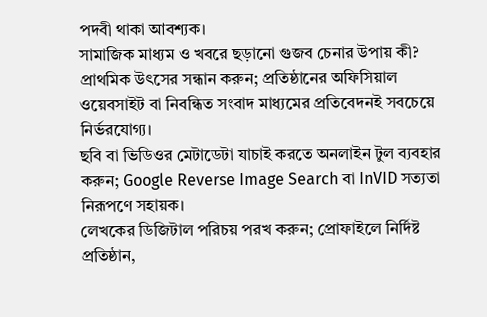পদবী থাকা আবশ্যক।
সামাজিক মাধ্যম ও খবরে ছড়ানো গুজব চেনার উপায় কী?
প্রাথমিক উৎসের সন্ধান করুন; প্রতিষ্ঠানের অফিসিয়াল ওয়েবসাইট বা নিবন্ধিত সংবাদ মাধ্যমের প্রতিবেদনই সবচেয়ে নির্ভরযোগ্য।
ছবি বা ভিডিওর মেটাডেটা যাচাই করতে অনলাইন টুল ব্যবহার করুন; Google Reverse Image Search বা InVID সত্যতা নিরূপণে সহায়ক।
লেখকের ডিজিটাল পরিচয় পরখ করুন; প্রোফাইলে নির্দিষ্ট প্রতিষ্ঠান,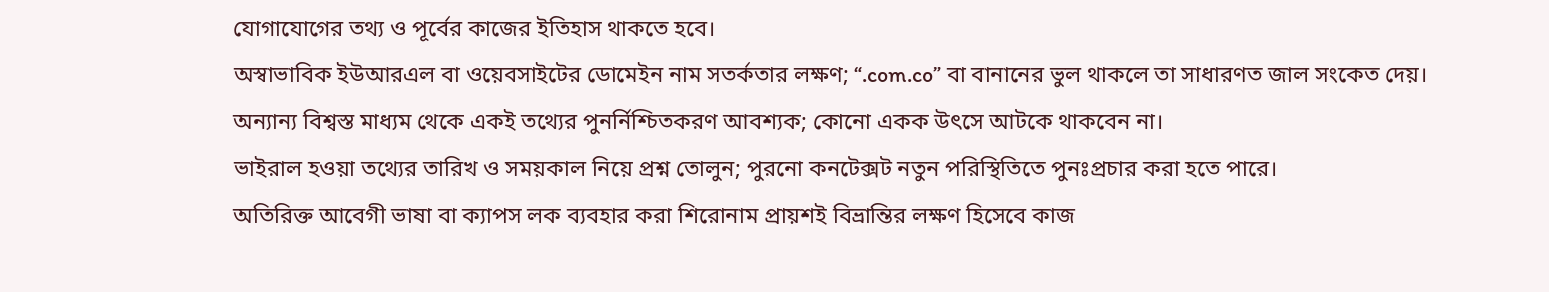যোগাযোগের তথ্য ও পূর্বের কাজের ইতিহাস থাকতে হবে।
অস্বাভাবিক ইউআরএল বা ওয়েবসাইটের ডোমেইন নাম সতর্কতার লক্ষণ; “.com.co” বা বানানের ভুল থাকলে তা সাধারণত জাল সংকেত দেয়।
অন্যান্য বিশ্বস্ত মাধ্যম থেকে একই তথ্যের পুনর্নিশ্চিতকরণ আবশ্যক; কোনো একক উৎসে আটকে থাকবেন না।
ভাইরাল হওয়া তথ্যের তারিখ ও সময়কাল নিয়ে প্রশ্ন তোলুন; পুরনো কনটেক্সট নতুন পরিস্থিতিতে পুনঃপ্রচার করা হতে পারে।
অতিরিক্ত আবেগী ভাষা বা ক্যাপস লক ব্যবহার করা শিরোনাম প্রায়শই বিভ্রান্তির লক্ষণ হিসেবে কাজ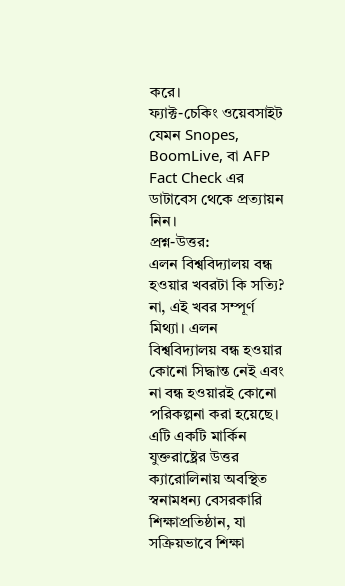করে।
ফ্যাক্ট-চেকিং ওয়েবসাইট যেমন Snopes, BoomLive, বা AFP Fact Check এর ডাটাবেস থেকে প্রত্যায়ন নিন।
প্রশ্ন-উত্তর:
এলন বিশ্ববিদ্যালয় বন্ধ হওয়ার খবরটা কি সত্যি?
না, এই খবর সম্পূর্ণ মিথ্যা। এলন বিশ্ববিদ্যালয় বন্ধ হওয়ার কোনো সিদ্ধান্ত নেই এবং না বন্ধ হওয়ারই কোনো পরিকল্পনা করা হয়েছে। এটি একটি মার্কিন যুক্তরাষ্ট্রের উত্তর ক্যারোলিনায় অবস্থিত স্বনামধন্য বেসরকারি শিক্ষাপ্রতিষ্ঠান, যা সক্রিয়ভাবে শিক্ষা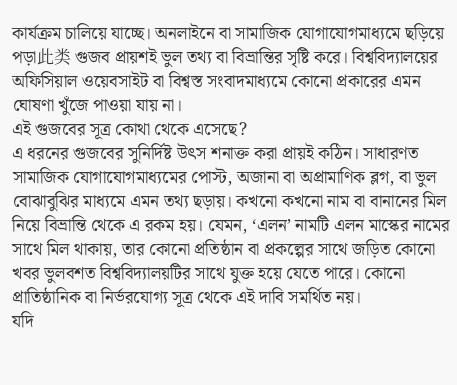কার্যক্রম চালিয়ে যাচ্ছে। অনলাইনে বা সামাজিক যোগাযোগমাধ্যমে ছড়িয়ে পড়া此类 গুজব প্রায়শই ভুল তথ্য বা বিভ্রান্তির সৃষ্টি করে। বিশ্ববিদ্যালয়ের অফিসিয়াল ওয়েবসাইট বা বিশ্বস্ত সংবাদমাধ্যমে কোনো প্রকারের এমন ঘোষণা খুঁজে পাওয়া যায় না।
এই গুজবের সূত্র কোথা থেকে এসেছে?
এ ধরনের গুজবের সুনির্দিষ্ট উৎস শনাক্ত করা প্রায়ই কঠিন। সাধারণত সামাজিক যোগাযোগমাধ্যমের পোস্ট, অজানা বা অপ্রামাণিক ব্লগ, বা ভুল বোঝাবুঝির মাধ্যমে এমন তথ্য ছড়ায়। কখনো কখনো নাম বা বানানের মিল নিয়ে বিভ্রান্তি থেকে এ রকম হয়। যেমন, ‘এলন’ নামটি এলন মাস্কের নামের সাথে মিল থাকায়, তার কোনো প্রতিষ্ঠান বা প্রকল্পের সাথে জড়িত কোনো খবর ভুলবশত বিশ্ববিদ্যালয়টির সাথে যুক্ত হয়ে যেতে পারে। কোনো প্রাতিষ্ঠানিক বা নির্ভরযোগ্য সূত্র থেকে এই দাবি সমর্থিত নয়।
যদি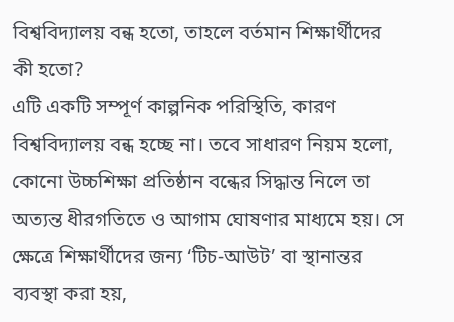বিশ্ববিদ্যালয় বন্ধ হতো, তাহলে বর্তমান শিক্ষার্থীদের কী হতো?
এটি একটি সম্পূর্ণ কাল্পনিক পরিস্থিতি, কারণ বিশ্ববিদ্যালয় বন্ধ হচ্ছে না। তবে সাধারণ নিয়ম হলো, কোনো উচ্চশিক্ষা প্রতিষ্ঠান বন্ধের সিদ্ধান্ত নিলে তা অত্যন্ত ধীরগতিতে ও আগাম ঘোষণার মাধ্যমে হয়। সে ক্ষেত্রে শিক্ষার্থীদের জন্য ‘টিচ-আউট’ বা স্থানান্তর ব্যবস্থা করা হয়,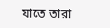যাতে তারা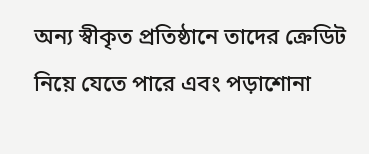অন্য স্বীকৃত প্রতিষ্ঠানে তাদের ক্রেডিট নিয়ে যেতে পারে এবং পড়াশোনা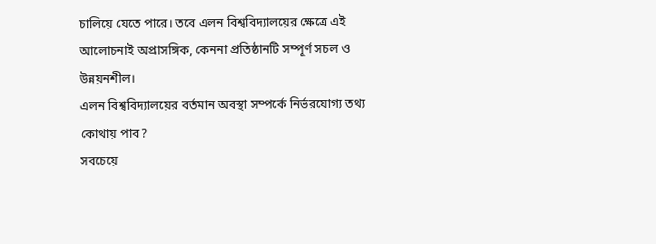চালিয়ে যেতে পারে। তবে এলন বিশ্ববিদ্যালয়ের ক্ষেত্রে এই আলোচনাই অপ্রাসঙ্গিক, কেননা প্রতিষ্ঠানটি সম্পূর্ণ সচল ও উন্নয়নশীল।
এলন বিশ্ববিদ্যালয়ের বর্তমান অবস্থা সম্পর্কে নির্ভরযোগ্য তথ্য কোথায় পাব?
সবচেয়ে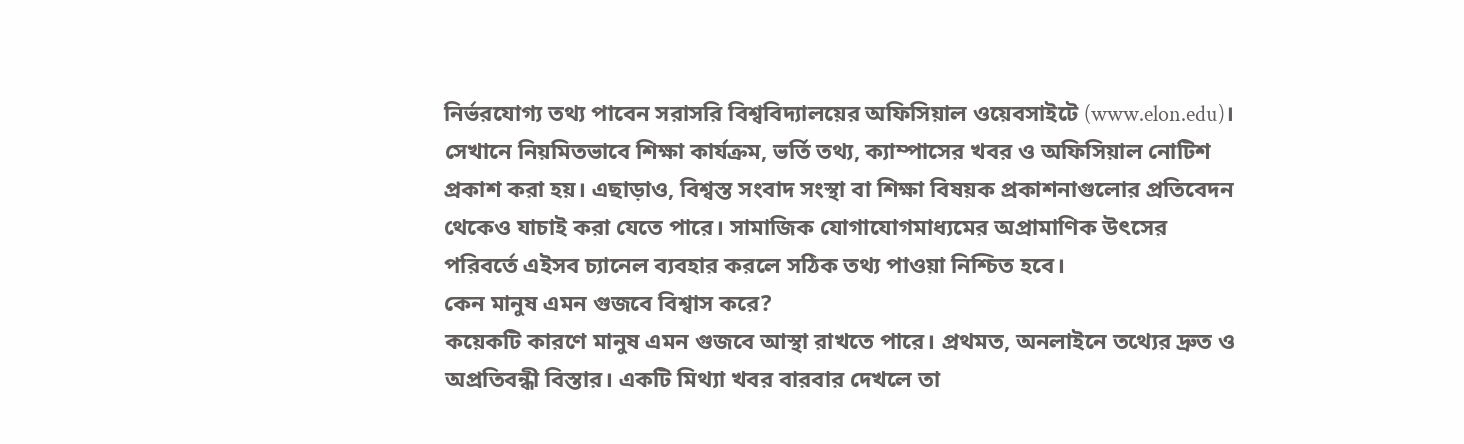নির্ভরযোগ্য তথ্য পাবেন সরাসরি বিশ্ববিদ্যালয়ের অফিসিয়াল ওয়েবসাইটে (www.elon.edu)। সেখানে নিয়মিতভাবে শিক্ষা কার্যক্রম, ভর্তি তথ্য, ক্যাম্পাসের খবর ও অফিসিয়াল নোটিশ প্রকাশ করা হয়। এছাড়াও, বিশ্বস্ত সংবাদ সংস্থা বা শিক্ষা বিষয়ক প্রকাশনাগুলোর প্রতিবেদন থেকেও যাচাই করা যেতে পারে। সামাজিক যোগাযোগমাধ্যমের অপ্রামাণিক উৎসের পরিবর্তে এইসব চ্যানেল ব্যবহার করলে সঠিক তথ্য পাওয়া নিশ্চিত হবে।
কেন মানুষ এমন গুজবে বিশ্বাস করে?
কয়েকটি কারণে মানুষ এমন গুজবে আস্থা রাখতে পারে। প্রথমত, অনলাইনে তথ্যের দ্রুত ও অপ্রতিবন্ধী বিস্তার। একটি মিথ্যা খবর বারবার দেখলে তা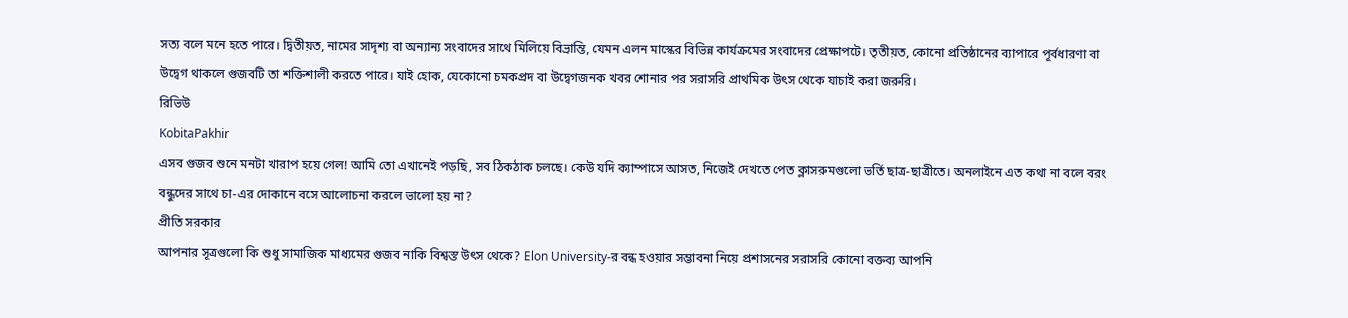সত্য বলে মনে হতে পারে। দ্বিতীয়ত, নামের সাদৃশ্য বা অন্যান্য সংবাদের সাথে মিলিয়ে বিভ্রান্তি, যেমন এলন মাস্কের বিভিন্ন কার্যক্রমের সংবাদের প্রেক্ষাপটে। তৃতীয়ত, কোনো প্রতিষ্ঠানের ব্যাপারে পূর্বধারণা বা উদ্বেগ থাকলে গুজবটি তা শক্তিশালী করতে পারে। যাই হোক, যেকোনো চমকপ্রদ বা উদ্বেগজনক খবর শোনার পর সরাসরি প্রাথমিক উৎস থেকে যাচাই করা জরুরি।
রিভিউ
KobitaPakhir
এসব গুজব শুনে মনটা খারাপ হয়ে গেল! আমি তো এখানেই পড়ছি, সব ঠিকঠাক চলছে। কেউ যদি ক্যাম্পাসে আসত, নিজেই দেখতে পেত ক্লাসরুমগুলো ভর্তি ছাত্র-ছাত্রীতে। অনলাইনে এত কথা না বলে বরং বন্ধুদের সাথে চা-এর দোকানে বসে আলোচনা করলে ভালো হয় না?
প্রীতি সরকার
আপনার সূত্রগুলো কি শুধু সামাজিক মাধ্যমের গুজব নাকি বিশ্বস্ত উৎস থেকে? Elon University-র বন্ধ হওয়ার সম্ভাবনা নিয়ে প্রশাসনের সরাসরি কোনো বক্তব্য আপনি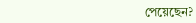পেয়েছেন?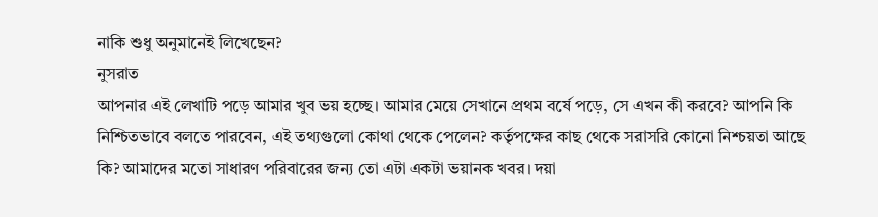নাকি শুধু অনুমানেই লিখেছেন?
নুসরাত
আপনার এই লেখাটি পড়ে আমার খুব ভয় হচ্ছে। আমার মেয়ে সেখানে প্রথম বর্ষে পড়ে, সে এখন কী করবে? আপনি কি নিশ্চিতভাবে বলতে পারবেন, এই তথ্যগুলো কোথা থেকে পেলেন? কর্তৃপক্ষের কাছ থেকে সরাসরি কোনো নিশ্চয়তা আছে কি? আমাদের মতো সাধারণ পরিবারের জন্য তো এটা একটা ভয়ানক খবর। দয়া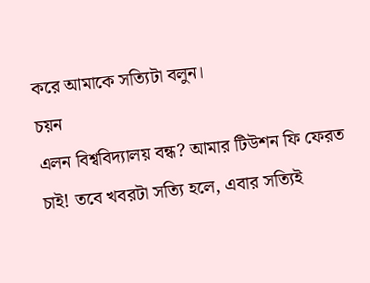করে আমাকে সত্যিটা বলুন।
চয়ন
এলন বিশ্ববিদ্যালয় বন্ধ? আমার টিউশন ফি ফেরত চাই! তবে খবরটা সত্যি হলে, এবার সত্যিই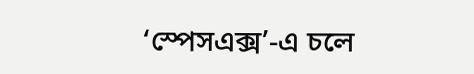‘স্পেসএক্স’-এ চলে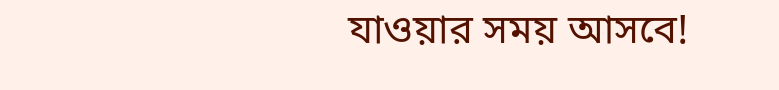যাওয়ার সময় আসবে!